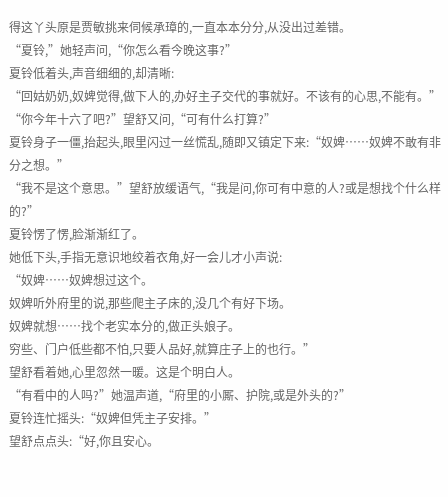得这丫头原是贾敏挑来伺候承璋的,一直本本分分,从没出过差错。
“夏铃,”她轻声问,“你怎么看今晚这事?”
夏铃低着头,声音细细的,却清晰:
“回姑奶奶,奴婢觉得,做下人的,办好主子交代的事就好。不该有的心思,不能有。”
“你今年十六了吧?”望舒又问,“可有什么打算?”
夏铃身子一僵,抬起头,眼里闪过一丝慌乱,随即又镇定下来:“奴婢……奴婢不敢有非分之想。”
“我不是这个意思。”望舒放缓语气,“我是问,你可有中意的人?或是想找个什么样的?”
夏铃愣了愣,脸渐渐红了。
她低下头,手指无意识地绞着衣角,好一会儿才小声说:
“奴婢……奴婢想过这个。
奴婢听外府里的说,那些爬主子床的,没几个有好下场。
奴婢就想……找个老实本分的,做正头娘子。
穷些、门户低些都不怕,只要人品好,就算庄子上的也行。”
望舒看着她,心里忽然一暖。这是个明白人。
“有看中的人吗?”她温声道,“府里的小厮、护院,或是外头的?”
夏铃连忙摇头:“奴婢但凭主子安排。”
望舒点点头:“好,你且安心。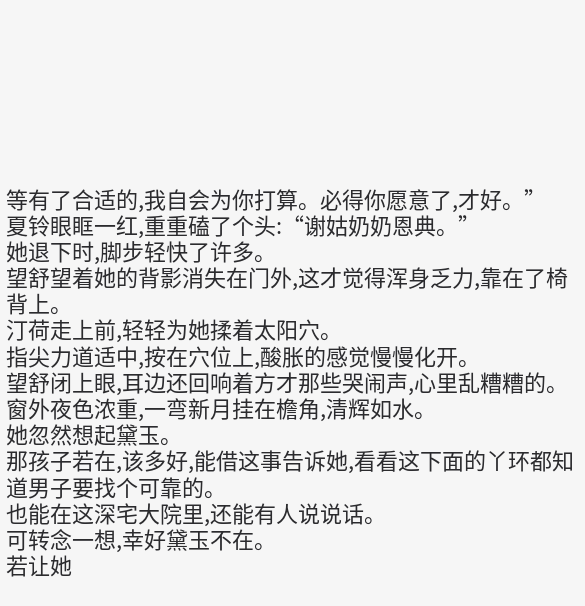等有了合适的,我自会为你打算。必得你愿意了,才好。”
夏铃眼眶一红,重重磕了个头:“谢姑奶奶恩典。”
她退下时,脚步轻快了许多。
望舒望着她的背影消失在门外,这才觉得浑身乏力,靠在了椅背上。
汀荷走上前,轻轻为她揉着太阳穴。
指尖力道适中,按在穴位上,酸胀的感觉慢慢化开。
望舒闭上眼,耳边还回响着方才那些哭闹声,心里乱糟糟的。
窗外夜色浓重,一弯新月挂在檐角,清辉如水。
她忽然想起黛玉。
那孩子若在,该多好,能借这事告诉她,看看这下面的丫环都知道男子要找个可靠的。
也能在这深宅大院里,还能有人说说话。
可转念一想,幸好黛玉不在。
若让她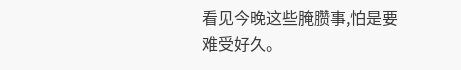看见今晚这些腌臜事,怕是要难受好久。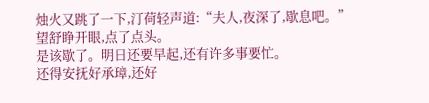烛火又跳了一下,汀荷轻声道:“夫人,夜深了,歇息吧。”
望舒睁开眼,点了点头。
是该歇了。明日还要早起,还有许多事要忙。
还得安抚好承璋,还好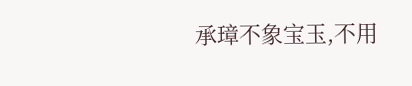承璋不象宝玉,不用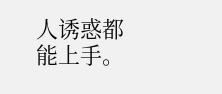人诱惑都能上手。